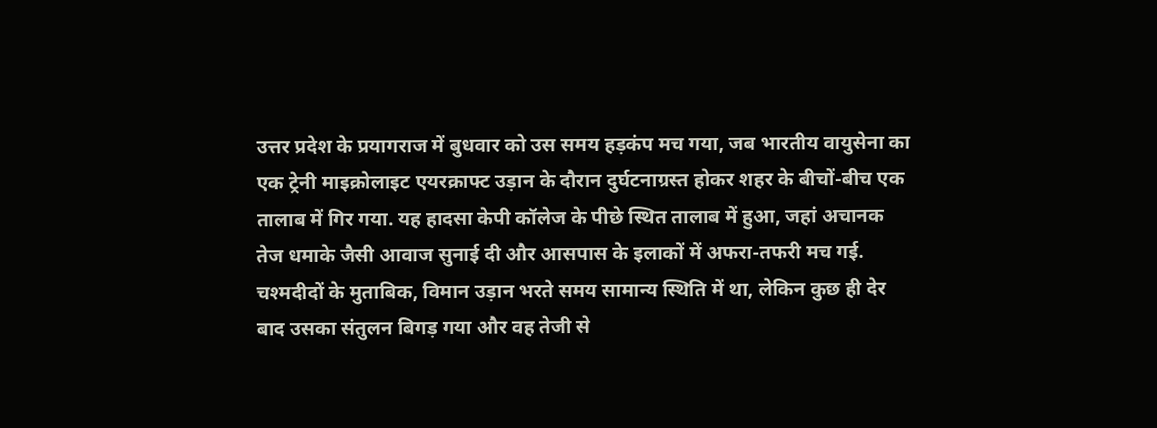उत्तर प्रदेश के प्रयागराज में बुधवार को उस समय हड़कंप मच गया, जब भारतीय वायुसेना का एक ट्रेनी माइक्रोलाइट एयरक्राफ्ट उड़ान के दौरान दुर्घटनाग्रस्त होकर शहर के बीचों-बीच एक तालाब में गिर गया. यह हादसा केपी कॉलेज के पीछे स्थित तालाब में हुआ, जहां अचानक तेज धमाके जैसी आवाज सुनाई दी और आसपास के इलाकों में अफरा-तफरी मच गई.
चश्मदीदों के मुताबिक, विमान उड़ान भरते समय सामान्य स्थिति में था, लेकिन कुछ ही देर बाद उसका संतुलन बिगड़ गया और वह तेजी से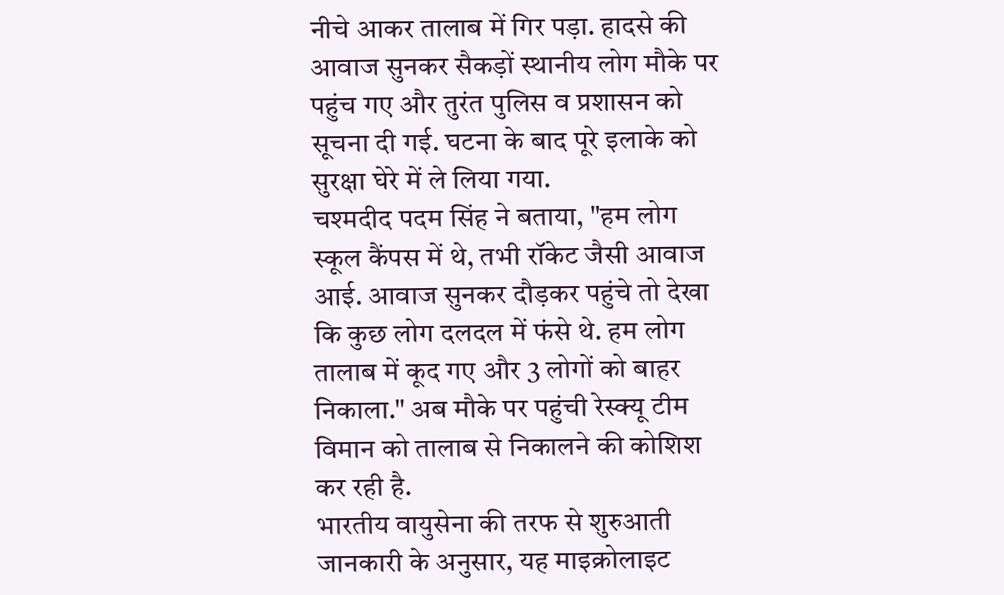नीचे आकर तालाब में गिर पड़ा. हादसे की आवाज सुनकर सैकड़ों स्थानीय लोग मौके पर पहुंच गए और तुरंत पुलिस व प्रशासन को सूचना दी गई. घटना के बाद पूरे इलाके को सुरक्षा घेरे में ले लिया गया.
चश्मदीद पदम सिंह ने बताया, "हम लोग स्कूल कैंपस में थे, तभी रॉकेट जैसी आवाज आई. आवाज सुनकर दौड़कर पहुंचे तो देखा कि कुछ लोग दलदल में फंसे थे. हम लोग तालाब में कूद गए और 3 लोगों को बाहर निकाला." अब मौके पर पहुंची रेस्क्यू टीम विमान को तालाब से निकालने की कोशिश कर रही है.
भारतीय वायुसेना की तरफ से शुरुआती जानकारी के अनुसार, यह माइक्रोलाइट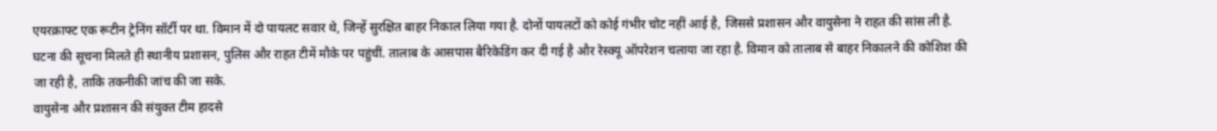एयरक्राफ्ट एक रूटीन ट्रेनिंग सॉर्टी पर था. विमान में दो पायलट सवार थे, जिन्हें सुरक्षित बाहर निकाल लिया गया है. दोनों पायलटों को कोई गंभीर चोट नहीं आई है, जिससे प्रशासन और वायुसेना ने राहत की सांस ली है.
घटना की सूचना मिलते ही स्थानीय प्रशासन, पुलिस और राहत टीमें मौके पर पहुंचीं. तालाब के आसपास बैरिकेडिंग कर दी गई है और रेस्क्यू ऑपरेशन चलाया जा रहा है. विमान को तालाब से बाहर निकालने की कोशिश की जा रही है, ताकि तकनीकी जांच की जा सके.
वायुसेना और प्रशासन की संयुक्त टीम हादसे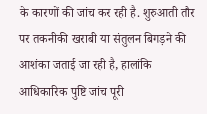के कारणों की जांच कर रही है. शुरुआती तौर पर तकनीकी खराबी या संतुलन बिगड़ने की आशंका जताई जा रही है, हालांकि आधिकारिक पुष्टि जांच पूरी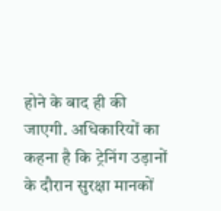होने के बाद ही की जाएगी. अधिकारियों का कहना है कि ट्रेनिंग उड़ानों के दौरान सुरक्षा मानकों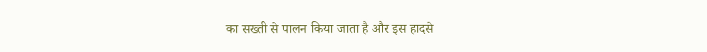का सख्ती से पालन किया जाता है और इस हादसे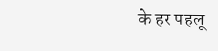के हर पहलू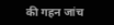की गहन जांच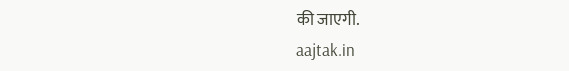की जाएगी.
aajtak.in